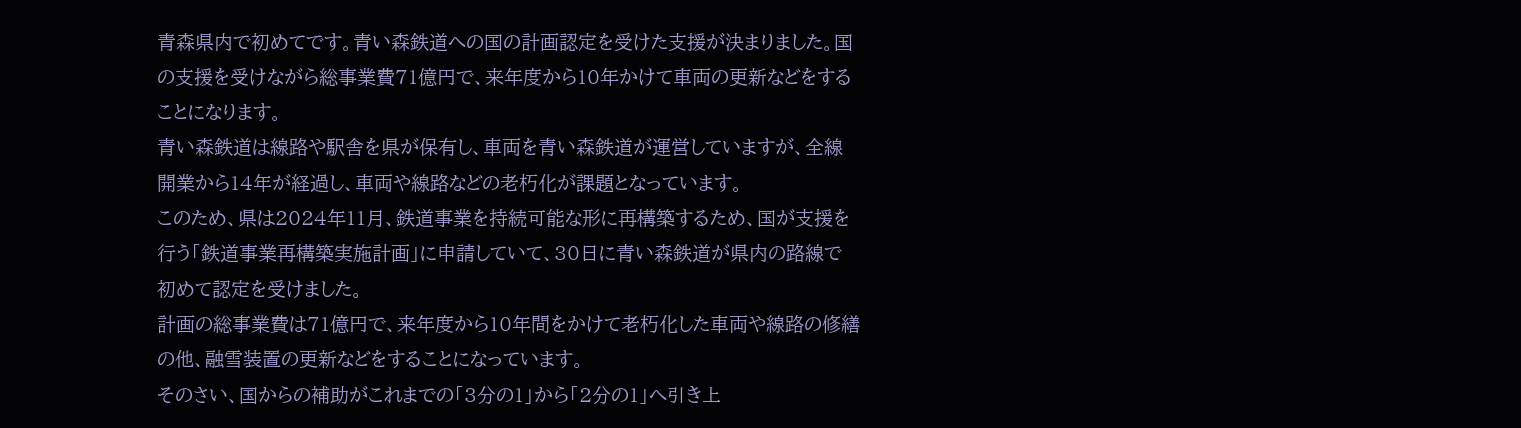青森県内で初めてです。青い森鉄道への国の計画認定を受けた支援が決まりました。国の支援を受けながら総事業費71億円で、来年度から10年かけて車両の更新などをすることになります。
青い森鉄道は線路や駅舎を県が保有し、車両を青い森鉄道が運営していますが、全線開業から14年が経過し、車両や線路などの老朽化が課題となっています。
このため、県は2024年11月、鉄道事業を持続可能な形に再構築するため、国が支援を行う「鉄道事業再構築実施計画」に申請していて、30日に青い森鉄道が県内の路線で初めて認定を受けました。
計画の総事業費は71億円で、来年度から10年間をかけて老朽化した車両や線路の修繕の他、融雪装置の更新などをすることになっています。
そのさい、国からの補助がこれまでの「3分の1」から「2分の1」へ引き上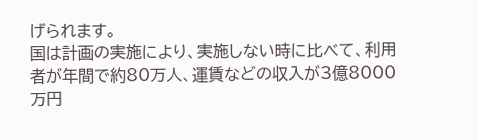げられます。
国は計画の実施により、実施しない時に比べて、利用者が年間で約80万人、運賃などの収入が3億8000万円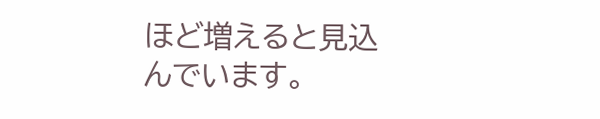ほど増えると見込んでいます。